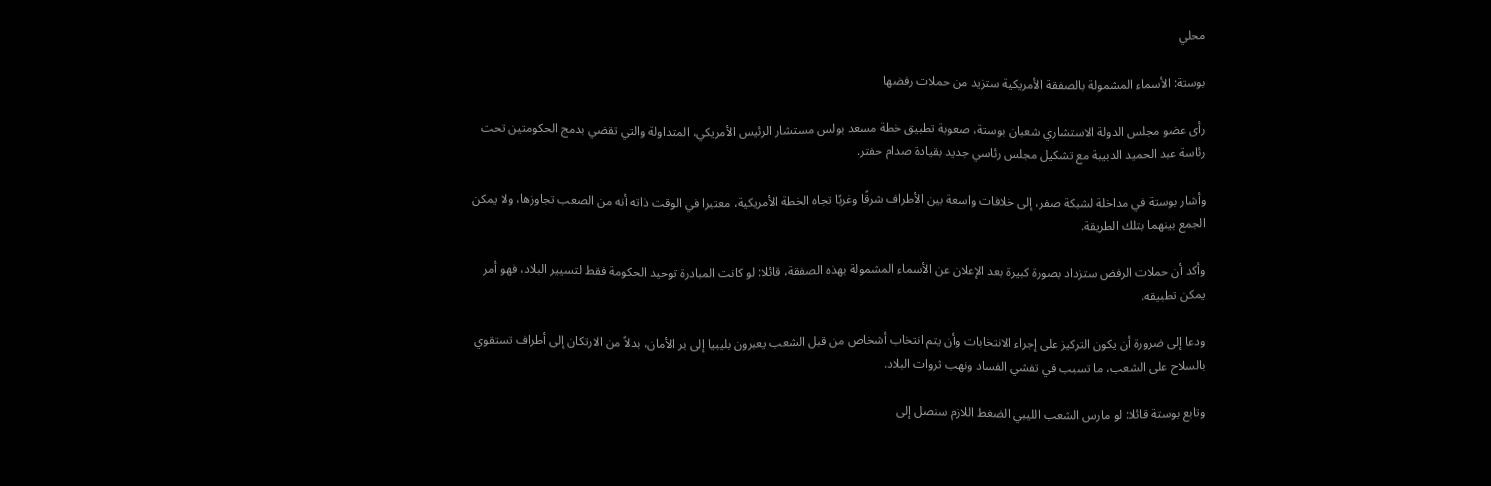محلي

بوستة: الأسماء المشمولة بالصفقة الأمريكية ستزيد من حملات رفضها

رأى عضو مجلس الدولة الاستشاري شعبان بوستة، صعوبة تطبيق خطة مسعد بولس مستشار الرئيس الأمريكي، المتداولة والتي تقضي بدمج الحكومتين تحت رئاسة عبد الحميد الدبيبة مع تشكيل مجلس رئاسي جديد بقيادة صدام حفتر.

وأشار بوستة في مداخلة لشبكة صفر، إلى خلافات واسعة بين الأطراف شرقًا وغربًا تجاه الخطة الأمريكية، معتبرا في الوقت ذاته أنه من الصعب تجاوزها، ولا يمكن الجمع بينهما بتلك الطريقة.

وأكد أن حملات الرفض ستزداد بصورة كبيرة بعد الإعلان عن الأسماء المشمولة بهذه الصفقة، قائلا: لو كانت المبادرة توحيد الحكومة فقط لتسيير البلاد، فهو أمر يمكن تطبيقه.

ودعا إلى ضرورة أن يكون التركيز على إجراء الانتخابات وأن يتم انتخاب أشخاص من قبل الشعب يعبرون بليبيا إلى بر الأمان، بدلاً من الارتكان إلى أطراف تستقوي بالسلاح على الشعب، ما تسبب في تفشي الفساد ونهب ثروات البلاد.

وتابع بوستة قائلا: لو مارس الشعب الليبي الضغط اللازم سنصل إلى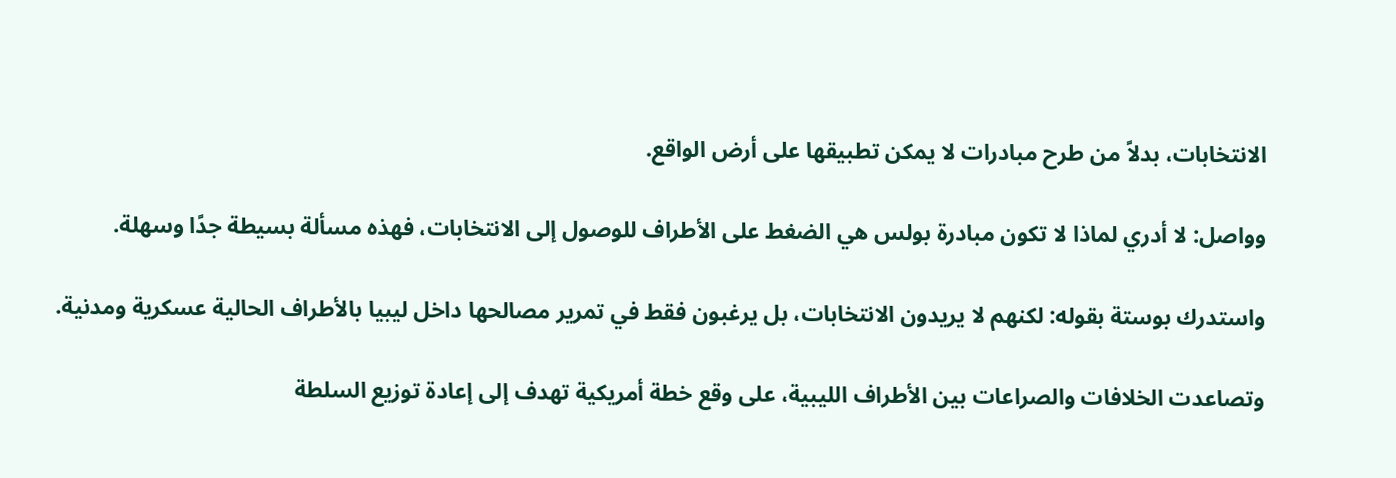الانتخابات، بدلاً من طرح مبادرات لا يمكن تطبيقها على أرض الواقع.

وواصل: لا أدري لماذا لا تكون مبادرة بولس هي الضغط على الأطراف للوصول إلى الانتخابات، فهذه مسألة بسيطة جدًا وسهلة.

واستدرك بوستة بقوله: لكنهم لا يريدون الانتخابات، بل يرغبون فقط في تمرير مصالحها داخل ليبيا بالأطراف الحالية عسكرية ومدنية.

وتصاعدت الخلافات والصراعات بين الأطراف الليبية، على وقع خطة أمريكية تهدف إلى إعادة توزيع السلطة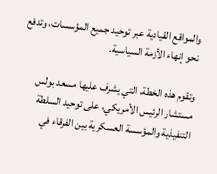والمواقع القيادية عبر توحيد جميع المؤسسات، وتدفع نحو إنهاء الأزمة السياسية.

وتقوم هذه الخطة، التي يشرف عليها مسعد بولس مستشار الرئيس الأمريكي، على توحيد السلطة التنفيذية والمؤسسة العسكرية بين الفرقاء في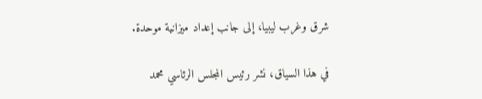شرق وغرب ليبيا، إلى جانب إعداد ميزانية موحدة.

في هذا السياق، نشر رئيس المجلس الرئاسي محمد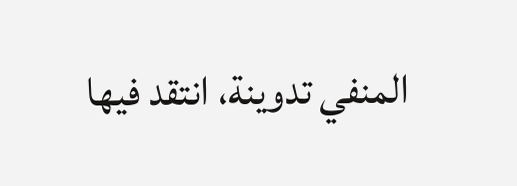المنفي تدوينة، انتقد فيها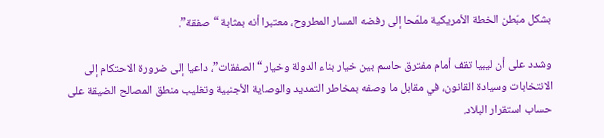بشكل مبّطن الخطة الأمريكية ملمّحا إلى رفضه المسار المطروح، معتبرا أنه بمثابة “صفقة”.

وشدد على أن ليبيا تقف أمام مفترق حاسم بين خيار بناء الدولة وخيار “الصفقات”، داعيا إلى ضرورة الاحتكام إلى الانتخابات وسيادة القانون، في مقابل ما وصفه بمخاطر التمديد والوصاية الأجنبية وتغليب منطق المصالح الضيقة على حساب استقرار البلاد.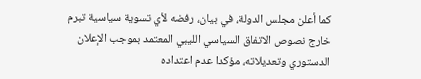كما أعلن مجلس الدولة، في بيان، رفضه لأي تسوية سياسية تبرم خارج نصوص الاتفاق السياسي الليبي المعتمد بموجب الإعلان الدستوري وتعديلاته، مؤكدا عدم اعتداده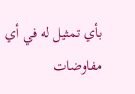بأي تمثيل له في أي مفاوضات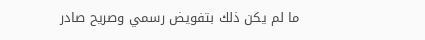ما لم يكن ذلك بتفويض رسمي وصريح صادر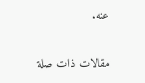عنه.

مقالات ذات صلة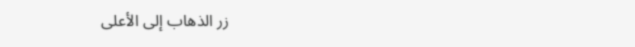زر الذهاب إلى الأعلى